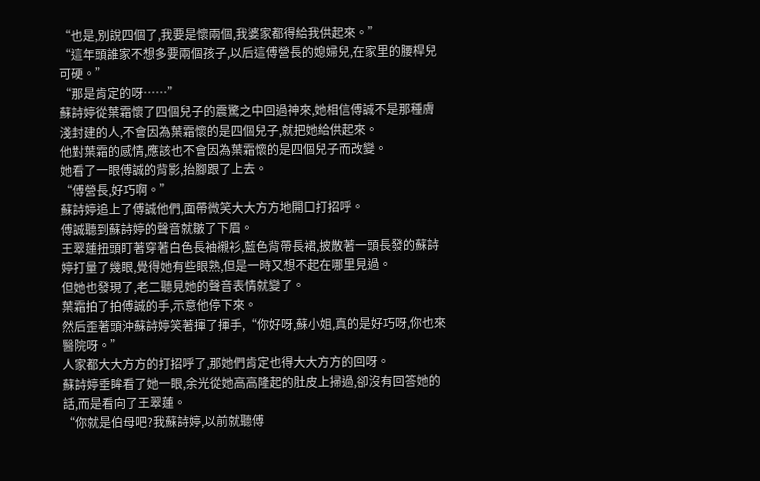“也是,別說四個了,我要是懷兩個,我婆家都得給我供起來。”
“這年頭誰家不想多要兩個孩子,以后這傅營長的媳婦兒,在家里的腰桿兒可硬。”
“那是肯定的呀……”
蘇詩婷從葉霜懷了四個兒子的震驚之中回過神來,她相信傅誠不是那種膚淺封建的人,不會因為葉霜懷的是四個兒子,就把她給供起來。
他對葉霜的感情,應該也不會因為葉霜懷的是四個兒子而改變。
她看了一眼傅誠的背影,抬腳跟了上去。
“傅營長,好巧啊。”
蘇詩婷追上了傅誠他們,面帶微笑大大方方地開口打招呼。
傅誠聽到蘇詩婷的聲音就皺了下眉。
王翠蓮扭頭盯著穿著白色長袖襯衫,藍色背帶長裙,披散著一頭長發的蘇詩婷打量了幾眼,覺得她有些眼熟,但是一時又想不起在哪里見過。
但她也發現了,老二聽見她的聲音表情就變了。
葉霜拍了拍傅誠的手,示意他停下來。
然后歪著頭沖蘇詩婷笑著揮了揮手,“你好呀,蘇小姐,真的是好巧呀,你也來醫院呀。”
人家都大大方方的打招呼了,那她們肯定也得大大方方的回呀。
蘇詩婷垂眸看了她一眼,余光從她高高隆起的肚皮上掃過,卻沒有回答她的話,而是看向了王翠蓮。
“你就是伯母吧?我蘇詩婷,以前就聽傅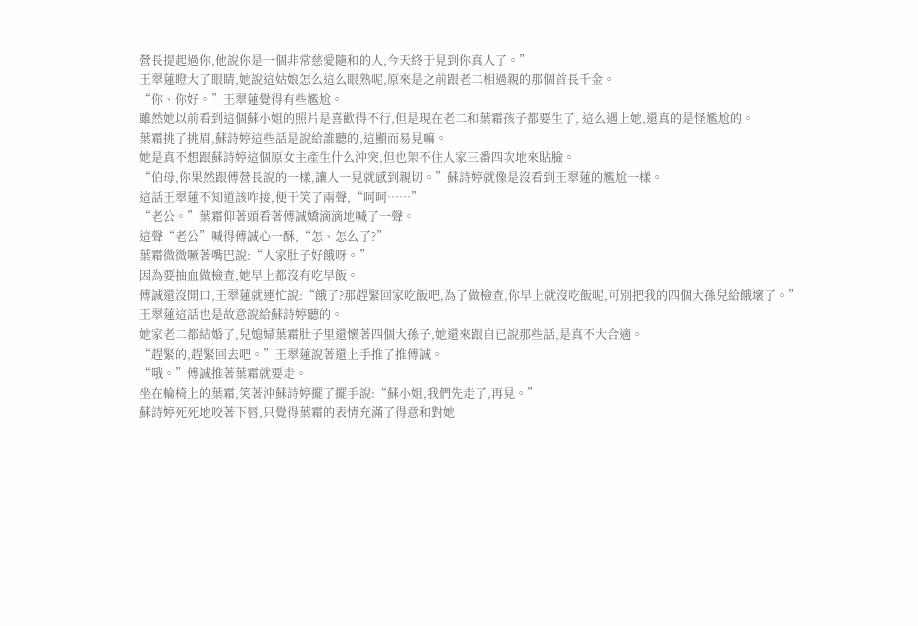營長提起過你,他說你是一個非常慈愛隨和的人,今天終于見到你真人了。”
王翠蓮瞪大了眼睛,她說這姑娘怎么這么眼熟呢,原來是之前跟老二相過親的那個首長千金。
“你、你好。”王翠蓮覺得有些尷尬。
雖然她以前看到這個蘇小姐的照片是喜歡得不行,但是現在老二和葉霜孩子都要生了, 這么遇上她,還真的是怪尷尬的。
葉霜挑了挑眉,蘇詩婷這些話是說給誰聽的,這顯而易見嘛。
她是真不想跟蘇詩婷這個原女主產生什么沖突,但也架不住人家三番四次地來貼臉。
“伯母,你果然跟傅營長說的一樣,讓人一見就感到親切。”蘇詩婷就像是沒看到王翠蓮的尷尬一樣。
這話王翠蓮不知道該咋接,便干笑了兩聲,“呵呵……”
“老公。”葉霜仰著頭看著傅誠嬌滴滴地喊了一聲。
這聲“老公”喊得傅誠心一酥,“怎、怎么了?”
葉霜微微噘著嘴巴說:“人家肚子好餓呀。”
因為要抽血做檢查,她早上都沒有吃早飯。
傅誠還沒開口,王翠蓮就連忙說:“餓了?那趕緊回家吃飯吧,為了做檢查,你早上就沒吃飯呢,可別把我的四個大孫兒給餓壞了。”
王翠蓮這話也是故意說給蘇詩婷聽的。
她家老二都結婚了,兒媳婦葉霜肚子里還懷著四個大孫子,她還來跟自已說那些話,是真不大合適。
“趕緊的,趕緊回去吧。”王翠蓮說著還上手推了推傅誠。
“哦。”傅誠推著葉霜就要走。
坐在輪椅上的葉霜,笑著沖蘇詩婷擺了擺手說:“蘇小姐,我們先走了,再見。”
蘇詩婷死死地咬著下唇,只覺得葉霜的表情充滿了得意和對她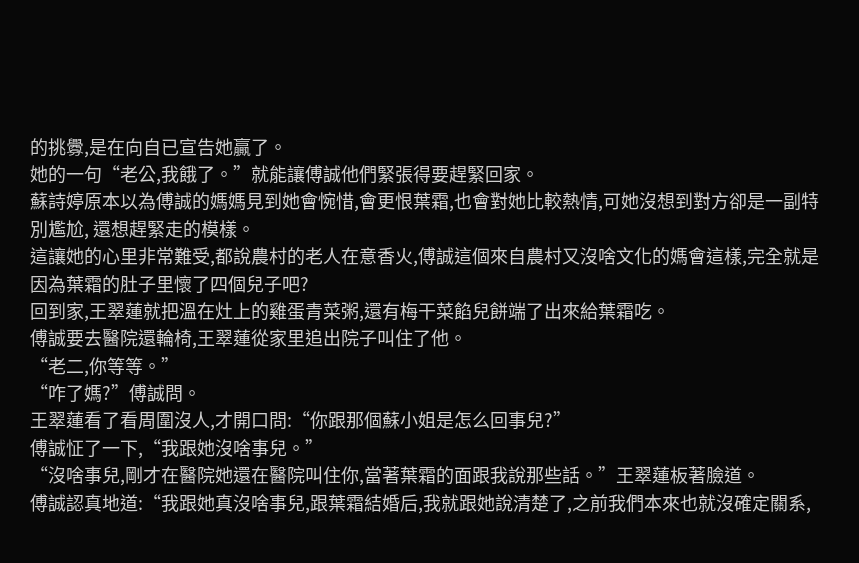的挑釁,是在向自已宣告她贏了。
她的一句“老公,我餓了。”就能讓傅誠他們緊張得要趕緊回家。
蘇詩婷原本以為傅誠的媽媽見到她會惋惜,會更恨葉霜,也會對她比較熱情,可她沒想到對方卻是一副特別尷尬, 還想趕緊走的模樣。
這讓她的心里非常難受,都說農村的老人在意香火,傅誠這個來自農村又沒啥文化的媽會這樣,完全就是因為葉霜的肚子里懷了四個兒子吧?
回到家,王翠蓮就把溫在灶上的雞蛋青菜粥,還有梅干菜餡兒餅端了出來給葉霜吃。
傅誠要去醫院還輪椅,王翠蓮從家里追出院子叫住了他。
“老二,你等等。”
“咋了媽?”傅誠問。
王翠蓮看了看周圍沒人,才開口問:“你跟那個蘇小姐是怎么回事兒?”
傅誠怔了一下,“我跟她沒啥事兒。”
“沒啥事兒,剛才在醫院她還在醫院叫住你,當著葉霜的面跟我說那些話。”王翠蓮板著臉道。
傅誠認真地道:“我跟她真沒啥事兒,跟葉霜結婚后,我就跟她說清楚了,之前我們本來也就沒確定關系,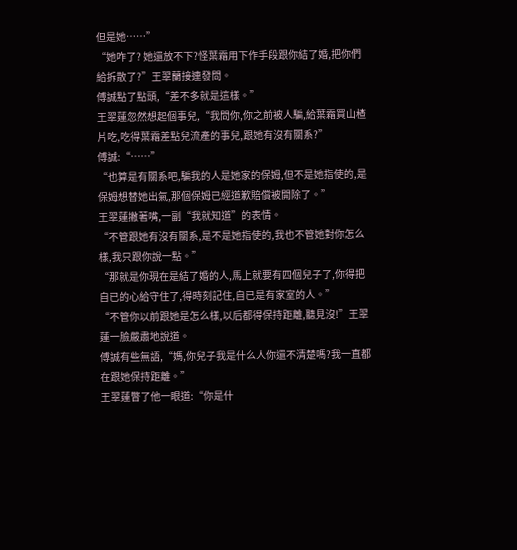但是她……”
“她咋了? 她還放不下?怪葉霜用下作手段跟你結了婚,把你們給拆散了?”王翠蘭接連發問。
傅誠點了點頭,“差不多就是這樣。”
王翠蓮忽然想起個事兒,“我問你,你之前被人騙,給葉霜買山楂片吃,吃得葉霜差點兒流產的事兒,跟她有沒有關系?”
傅誠:“……”
“也算是有關系吧,騙我的人是她家的保姆,但不是她指使的,是保姆想替她出氣,那個保姆已經道歉賠償被開除了。”
王翠蓮撇著嘴,一副“我就知道”的表情。
“不管跟她有沒有關系,是不是她指使的,我也不管她對你怎么樣,我只跟你說一點。”
“那就是你現在是結了婚的人,馬上就要有四個兒子了,你得把自已的心給守住了,得時刻記住,自已是有家室的人。”
“不管你以前跟她是怎么樣,以后都得保持距離,聽見沒!”王翠蓮一臉嚴肅地說道。
傅誠有些無語,“媽,你兒子我是什么人你還不清楚嗎?我一直都在跟她保持距離。”
王翠蓮瞥了他一眼道:“你是什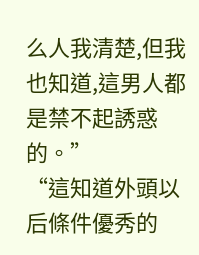么人我清楚,但我也知道,這男人都是禁不起誘惑的。”
“這知道外頭以后條件優秀的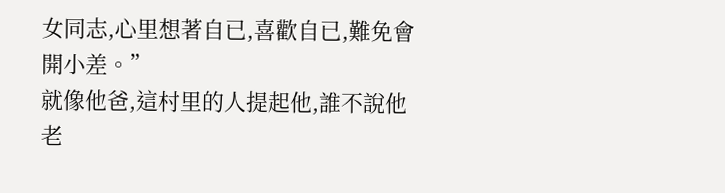女同志,心里想著自已,喜歡自已,難免會開小差。”
就像他爸,這村里的人提起他,誰不說他老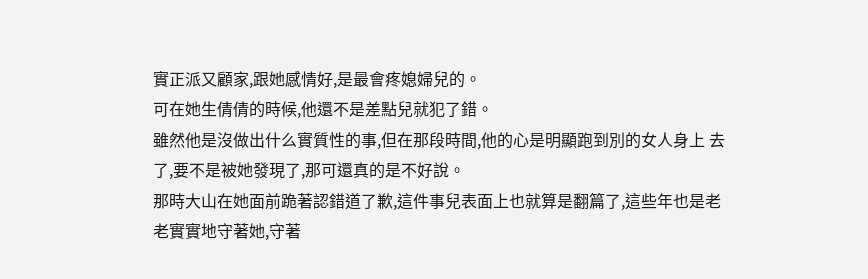實正派又顧家,跟她感情好,是最會疼媳婦兒的。
可在她生倩倩的時候,他還不是差點兒就犯了錯。
雖然他是沒做出什么實質性的事,但在那段時間,他的心是明顯跑到別的女人身上 去了,要不是被她發現了,那可還真的是不好說。
那時大山在她面前跪著認錯道了歉,這件事兒表面上也就算是翻篇了,這些年也是老老實實地守著她,守著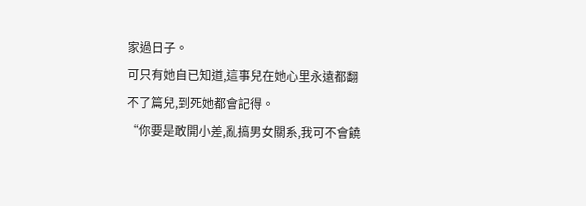家過日子。
可只有她自已知道,這事兒在她心里永遠都翻不了篇兒,到死她都會記得。
“你要是敢開小差,亂搞男女關系,我可不會饒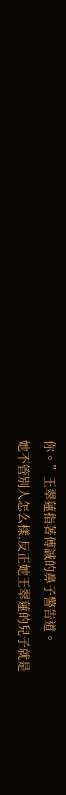你。”王翠蓮指著傅誠的鼻子警告道。
她不管別人怎么樣,反正她王翠蓮的兒子就是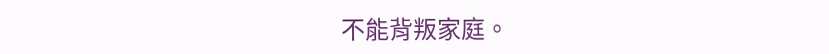不能背叛家庭。